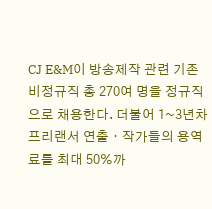CJ E&M이 방송제작 관련 기존 비정규직 총 270여 명을 정규직으로 채용한다. 더불어 1~3년차 프리랜서 연출ㆍ작가들의 용역료를 최대 50%까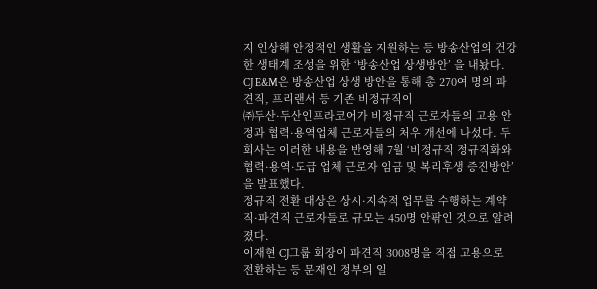지 인상해 안정적인 생활을 지원하는 등 방송산업의 건강한 생태계 조성을 위한 ‘방송산업 상생방안’ 을 내놨다.
CJ E&M은 방송산업 상생 방안을 통해 총 270여 명의 파견직, 프리랜서 등 기존 비정규직이
㈜두산·두산인프라코어가 비정규직 근로자들의 고용 안정과 협력·용역업체 근로자들의 처우 개선에 나섰다. 두 회사는 이러한 내용을 반영해 7월 ‘비정규직 정규직화와 협력·용역·도급 업체 근로자 임금 및 복리후생 증진방안’을 발표했다.
정규직 전환 대상은 상시·지속적 업무를 수행하는 계약직·파견직 근로자들로 규모는 450명 안팎인 것으로 알려졌다.
이재현 CJ그룹 회장이 파견직 3008명을 직접 고용으로 전환하는 등 문재인 정부의 일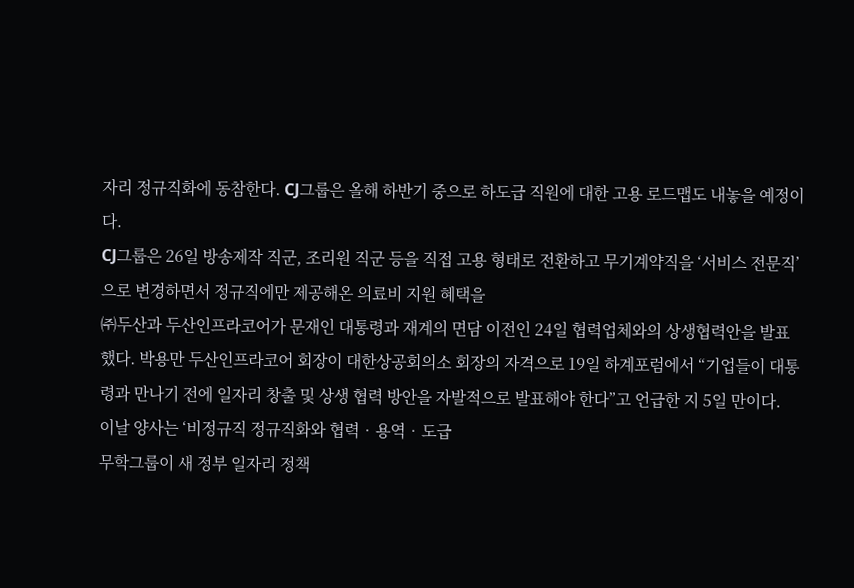자리 정규직화에 동참한다. CJ그룹은 올해 하반기 중으로 하도급 직원에 대한 고용 로드맵도 내놓을 예정이다.
CJ그룹은 26일 방송제작 직군, 조리원 직군 등을 직접 고용 형태로 전환하고 무기계약직을 ‘서비스 전문직’으로 변경하면서 정규직에만 제공해온 의료비 지원 혜택을
㈜두산과 두산인프라코어가 문재인 대통령과 재계의 면담 이전인 24일 협력업체와의 상생협력안을 발표했다. 박용만 두산인프라코어 회장이 대한상공회의소 회장의 자격으로 19일 하계포럼에서 “기업들이 대통령과 만나기 전에 일자리 창출 및 상생 협력 방안을 자발적으로 발표해야 한다”고 언급한 지 5일 만이다.
이날 양사는 ‘비정규직 정규직화와 협력‧용역‧도급
무학그룹이 새 정부 일자리 정책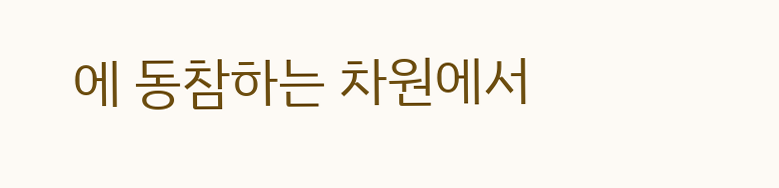에 동참하는 차원에서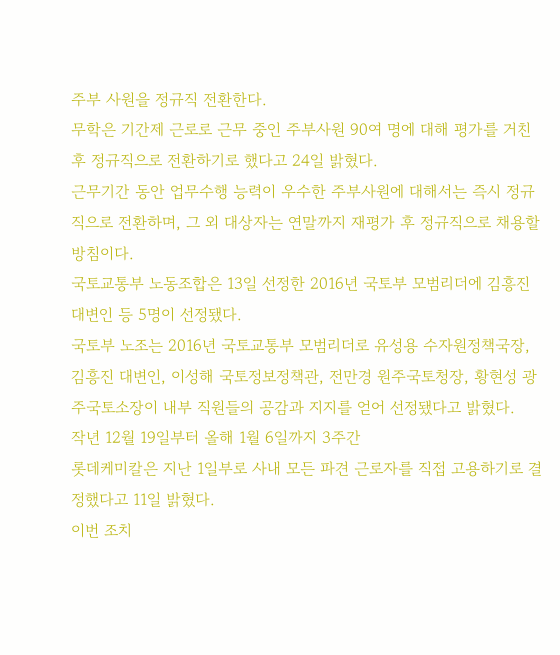주부 사원을 정규직 전환한다.
무학은 기간제 근로로 근무 중인 주부사원 90여 명에 대해 평가를 거친 후 정규직으로 전환하기로 했다고 24일 밝혔다.
근무기간 동안 업무수행 능력이 우수한 주부사원에 대해서는 즉시 정규직으로 전환하며, 그 외 대상자는 연말까지 재평가 후 정규직으로 채용할 방침이다.
국토교통부 노동조합은 13일 선정한 2016년 국토부 모범리더에 김흥진 대변인 등 5명이 선정됐다.
국토부 노조는 2016년 국토교통부 모범리더로 유성용 수자원정책국장, 김흥진 대변인, 이성해 국토정보정책관, 전만경 원주국토청장, 황현성 광주국토소장이 내부 직원들의 공감과 지지를 얻어 선정됐다고 밝혔다.
작년 12월 19일부터 올해 1월 6일까지 3주간
롯데케미칼은 지난 1일부로 사내 모든 파견 근로자를 직접 고용하기로 결정했다고 11일 밝혔다.
이번 조치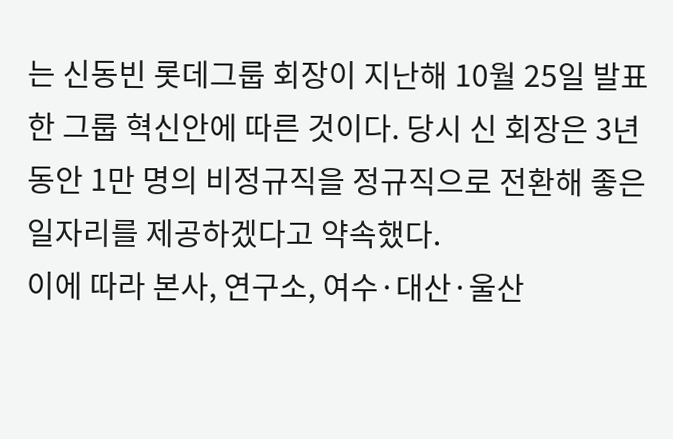는 신동빈 롯데그룹 회장이 지난해 10월 25일 발표한 그룹 혁신안에 따른 것이다. 당시 신 회장은 3년 동안 1만 명의 비정규직을 정규직으로 전환해 좋은 일자리를 제공하겠다고 약속했다.
이에 따라 본사, 연구소, 여수·대산·울산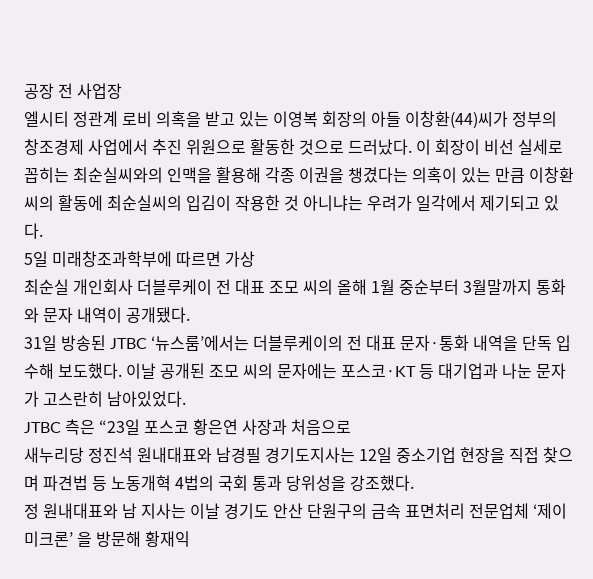공장 전 사업장
엘시티 정관계 로비 의혹을 받고 있는 이영복 회장의 아들 이창환(44)씨가 정부의 창조경제 사업에서 추진 위원으로 활동한 것으로 드러났다. 이 회장이 비선 실세로 꼽히는 최순실씨와의 인맥을 활용해 각종 이권을 챙겼다는 의혹이 있는 만큼 이창환씨의 활동에 최순실씨의 입김이 작용한 것 아니냐는 우려가 일각에서 제기되고 있다.
5일 미래창조과학부에 따르면 가상
최순실 개인회사 더블루케이 전 대표 조모 씨의 올해 1월 중순부터 3월말까지 통화와 문자 내역이 공개됐다.
31일 방송된 JTBC ‘뉴스룸’에서는 더블루케이의 전 대표 문자·통화 내역을 단독 입수해 보도했다. 이날 공개된 조모 씨의 문자에는 포스코·KT 등 대기업과 나눈 문자가 고스란히 남아있었다.
JTBC 측은 “23일 포스코 황은연 사장과 처음으로
새누리당 정진석 원내대표와 남경필 경기도지사는 12일 중소기업 현장을 직접 찾으며 파견법 등 노동개혁 4법의 국회 통과 당위성을 강조했다.
정 원내대표와 남 지사는 이날 경기도 안산 단원구의 금속 표면처리 전문업체 ‘제이미크론’ 을 방문해 황재익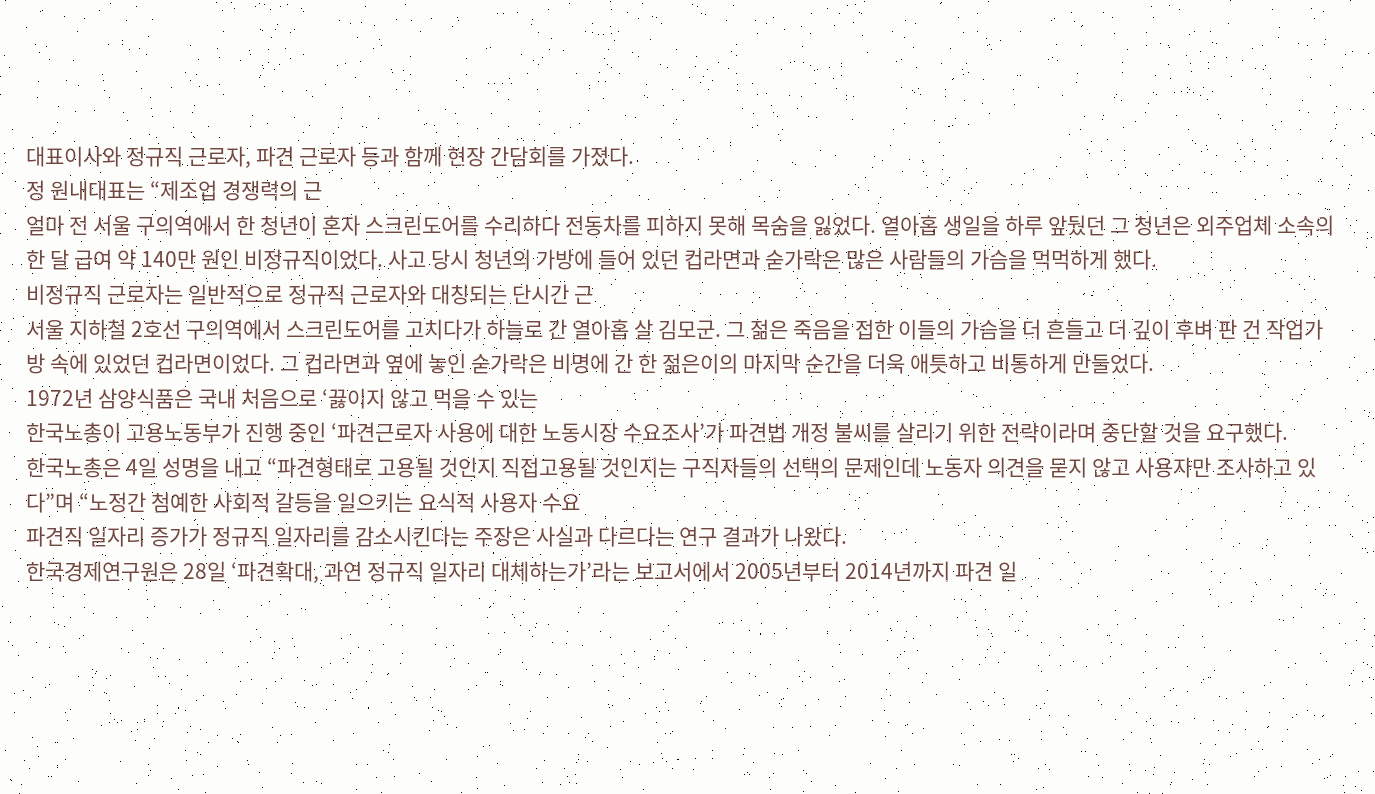대표이사와 정규직 근로자, 파견 근로자 등과 함께 현장 간담회를 가졌다.
정 원내대표는 “제조업 경쟁력의 근
얼마 전 서울 구의역에서 한 청년이 혼자 스크린도어를 수리하다 전동차를 피하지 못해 목숨을 잃었다. 열아홉 생일을 하루 앞뒀던 그 청년은 외주업체 소속의 한 달 급여 약 140만 원인 비정규직이었다. 사고 당시 청년의 가방에 들어 있던 컵라면과 숟가락은 많은 사람들의 가슴을 먹먹하게 했다.
비정규직 근로자는 일반적으로 정규직 근로자와 대칭되는 단시간 근
서울 지하철 2호선 구의역에서 스크린도어를 고치다가 하늘로 간 열아홉 살 김모군. 그 젊은 죽음을 접한 이들의 가슴을 더 흔들고 더 깊이 후벼 판 건 작업가방 속에 있었던 컵라면이었다. 그 컵라면과 옆에 놓인 숟가락은 비명에 간 한 젊은이의 마지막 순간을 더욱 애틋하고 비통하게 만들었다.
1972년 삼양식품은 국내 처음으로 ‘끓이지 않고 먹을 수 있는
한국노총이 고용노동부가 진행 중인 ‘파견근로자 사용에 대한 노동시장 수요조사’가 파견법 개정 불씨를 살리기 위한 전략이라며 중단할 것을 요구했다.
한국노총은 4일 성명을 내고 “파견형태로 고용될 것인지 직접고용될 것인지는 구직자들의 선택의 문제인데 노동자 의견을 묻지 않고 사용자만 조사하고 있다”며 “노정간 첨예한 사회적 갈등을 일으키는 요식적 사용자 수요
파견직 일자리 증가가 정규직 일자리를 감소시킨다는 주장은 사실과 다르다는 연구 결과가 나왔다.
한국경제연구원은 28일 ‘파견확대, 과연 정규직 일자리 대체하는가’라는 보고서에서 2005년부터 2014년까지 파견 일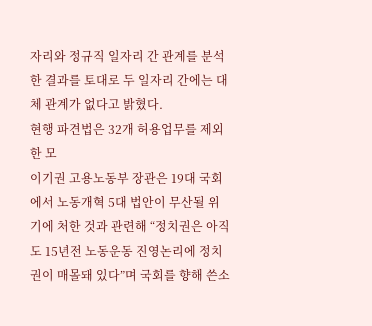자리와 정규직 일자리 간 관계를 분석한 결과를 토대로 두 일자리 간에는 대체 관계가 없다고 밝혔다.
현행 파견법은 32개 허용업무를 제외한 모
이기권 고용노동부 장관은 19대 국회에서 노동개혁 5대 법안이 무산될 위기에 처한 것과 관련해 “정치권은 아직도 15년전 노동운동 진영논리에 정치권이 매몰돼 있다”며 국회를 향해 쓴소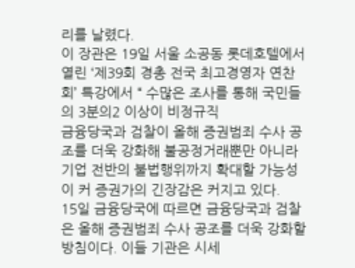리를 날렸다.
이 장관은 19일 서울 소공동 롯데호텔에서 열린 ‘제39회 경총 전국 최고경영자 연찬회’ 특강에서 “ 수많은 조사를 통해 국민들의 3분의2 이상이 비정규직
금융당국과 검찰이 올해 증권범죄 수사 공조를 더욱 강화해 불공정거래뿐만 아니라 기업 전반의 불법행위까지 확대할 가능성이 커 증권가의 긴장감은 커지고 있다.
15일 금융당국에 따르면 금융당국과 검찰은 올해 증권범죄 수사 공조를 더욱 강화할 방침이다. 이들 기관은 시세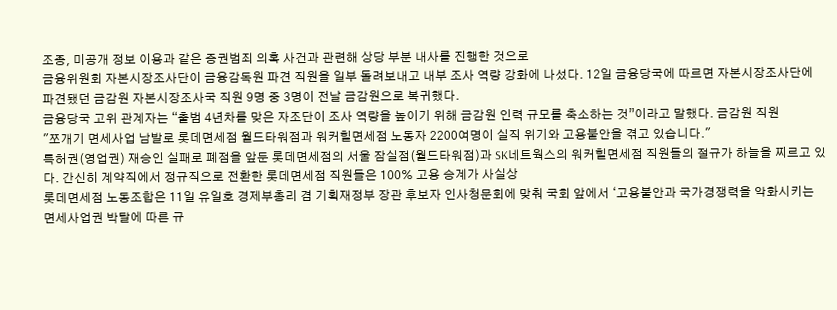조종, 미공개 정보 이용과 같은 증권범죄 의혹 사건과 관련해 상당 부분 내사를 진행한 것으로
금융위원회 자본시장조사단이 금융감독원 파견 직원을 일부 돌려보내고 내부 조사 역량 강화에 나섰다. 12일 금융당국에 따르면 자본시장조사단에 파견됐던 금감원 자본시장조사국 직원 9명 중 3명이 전날 금감원으로 복귀했다.
금융당국 고위 관계자는 “출범 4년차를 맞은 자조단이 조사 역량을 높이기 위해 금감원 인력 규모를 축소하는 것”이라고 말했다. 금감원 직원
"쪼개기 면세사업 남발로 롯데면세점 월드타워점과 워커힐면세점 노동자 2200여명이 실직 위기와 고용불안을 겪고 있습니다."
특허권(영업권) 재승인 실패로 폐점을 앞둔 롯데면세점의 서울 잠실점(월드타워점)과 SK네트웍스의 워커힐면세점 직원들의 절규가 하늘을 찌르고 있다. 간신히 계약직에서 정규직으로 전환한 롯데면세점 직원들은 100% 고용 승계가 사실상
롯데면세점 노동조합은 11일 유일호 경제부총리 겸 기획재정부 장관 후보자 인사청문회에 맞춰 국회 앞에서 ‘고용불안과 국가경쟁력을 악화시키는 면세사업권 박탈에 따른 규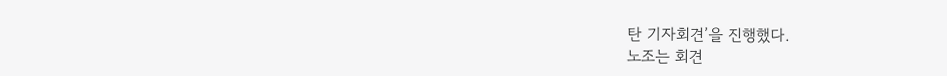탄 기자회견’을 진행했다.
노조는 회견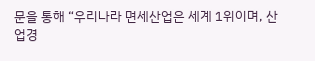문을 통해 “우리나라 면세산업은 세계 1위이며, 산업경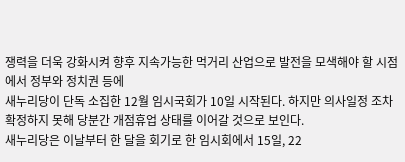쟁력을 더욱 강화시켜 향후 지속가능한 먹거리 산업으로 발전을 모색해야 할 시점에서 정부와 정치권 등에
새누리당이 단독 소집한 12월 임시국회가 10일 시작된다. 하지만 의사일정 조차 확정하지 못해 당분간 개점휴업 상태를 이어갈 것으로 보인다.
새누리당은 이날부터 한 달을 회기로 한 임시회에서 15일, 22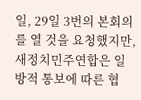일, 29일 3번의 본회의를 열 것을 요청했지만, 새정치민주연합은 일방적 통보에 따른 협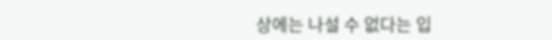상에는 나설 수 없다는 입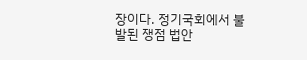장이다. 정기국회에서 불발된 쟁점 법안